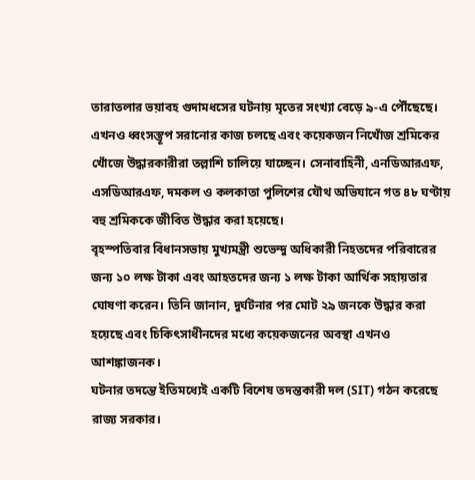তারাতলার ভয়াবহ গুদামধসের ঘটনায় মৃতের সংখ্যা বেড়ে ৯-এ পৌঁছেছে। এখনও ধ্বংসস্তূপ সরানোর কাজ চলছে এবং কয়েকজন নিখোঁজ শ্রমিকের খোঁজে উদ্ধারকারীরা তল্লাশি চালিয়ে যাচ্ছেন। সেনাবাহিনী, এনডিআরএফ, এসডিআরএফ, দমকল ও কলকাতা পুলিশের যৌথ অভিযানে গত ৪৮ ঘণ্টায় বহু শ্রমিককে জীবিত উদ্ধার করা হয়েছে।
বৃহস্পতিবার বিধানসভায় মুখ্যমন্ত্রী শুভেন্দু অধিকারী নিহতদের পরিবারের জন্য ১০ লক্ষ টাকা এবং আহতদের জন্য ১ লক্ষ টাকা আর্থিক সহায়তার ঘোষণা করেন। তিনি জানান, দুর্ঘটনার পর মোট ২৯ জনকে উদ্ধার করা হয়েছে এবং চিকিৎসাধীনদের মধ্যে কয়েকজনের অবস্থা এখনও আশঙ্কাজনক।
ঘটনার তদন্তে ইতিমধ্যেই একটি বিশেষ তদন্তকারী দল (SIT) গঠন করেছে রাজ্য সরকার।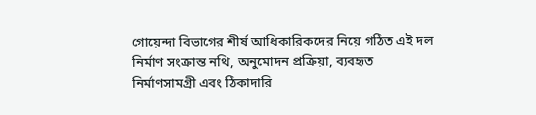গোয়েন্দা বিভাগের শীর্ষ আধিকারিকদের নিয়ে গঠিত এই দল নির্মাণ সংক্রান্ত নথি, অনুমোদন প্রক্রিয়া, ব্যবহৃত নির্মাণসামগ্রী এবং ঠিকাদারি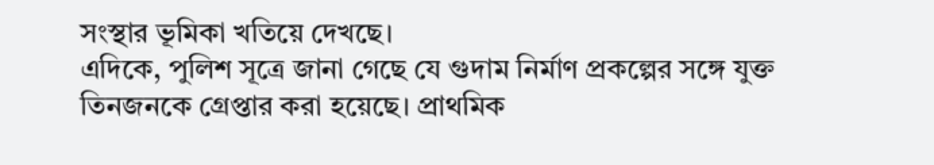সংস্থার ভূমিকা খতিয়ে দেখছে।
এদিকে, পুলিশ সূত্রে জানা গেছে যে গুদাম নির্মাণ প্রকল্পের সঙ্গে যুক্ত তিনজনকে গ্রেপ্তার করা হয়েছে। প্রাথমিক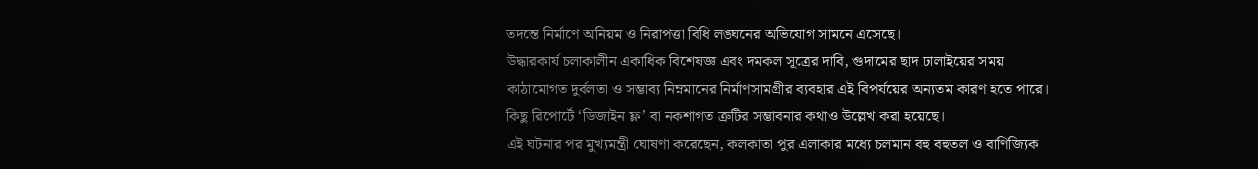তদন্তে নির্মাণে অনিয়ম ও নিরাপত্তা বিধি লঙ্ঘনের অভিযোগ সামনে এসেছে।
উদ্ধারকার্য চলাকালীন একাধিক বিশেষজ্ঞ এবং দমকল সূত্রের দাবি, গুদামের ছাদ ঢালাইয়ের সময় কাঠামোগত দুর্বলতা ও সম্ভাব্য নিম্নমানের নির্মাণসামগ্রীর ব্যবহার এই বিপর্যয়ের অন্যতম কারণ হতে পারে। কিছু রিপোর্টে ‘ডিজাইন ফ্ল’ বা নকশাগত ত্রুটির সম্ভাবনার কথাও উল্লেখ করা হয়েছে।
এই ঘটনার পর মুখ্যমন্ত্রী ঘোষণা করেছেন, কলকাতা পুর এলাকার মধ্যে চলমান বহু বহুতল ও বাণিজ্যিক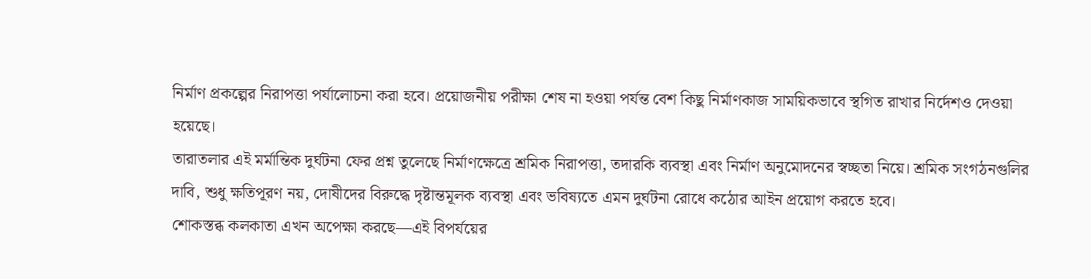নির্মাণ প্রকল্পের নিরাপত্তা পর্যালোচনা করা হবে। প্রয়োজনীয় পরীক্ষা শেষ না হওয়া পর্যন্ত বেশ কিছু নির্মাণকাজ সাময়িকভাবে স্থগিত রাখার নির্দেশও দেওয়া হয়েছে।
তারাতলার এই মর্মান্তিক দুর্ঘটনা ফের প্রশ্ন তুলেছে নির্মাণক্ষেত্রে শ্রমিক নিরাপত্তা, তদারকি ব্যবস্থা এবং নির্মাণ অনুমোদনের স্বচ্ছতা নিয়ে। শ্রমিক সংগঠনগুলির দাবি, শুধু ক্ষতিপূরণ নয়, দোষীদের বিরুদ্ধে দৃষ্টান্তমূলক ব্যবস্থা এবং ভবিষ্যতে এমন দুর্ঘটনা রোধে কঠোর আইন প্রয়োগ করতে হবে।
শোকস্তব্ধ কলকাতা এখন অপেক্ষা করছে—এই বিপর্যয়ের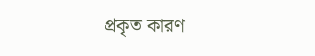প্রকৃত কারণ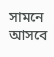সামনে আসবে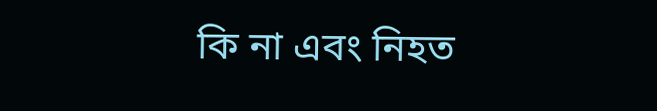কি না এবং নিহত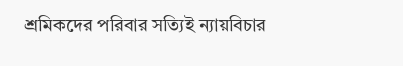শ্রমিকদের পরিবার সত্যিই ন্যায়বিচার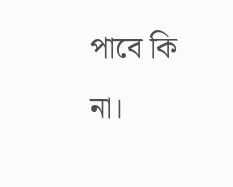পাবে কি না।